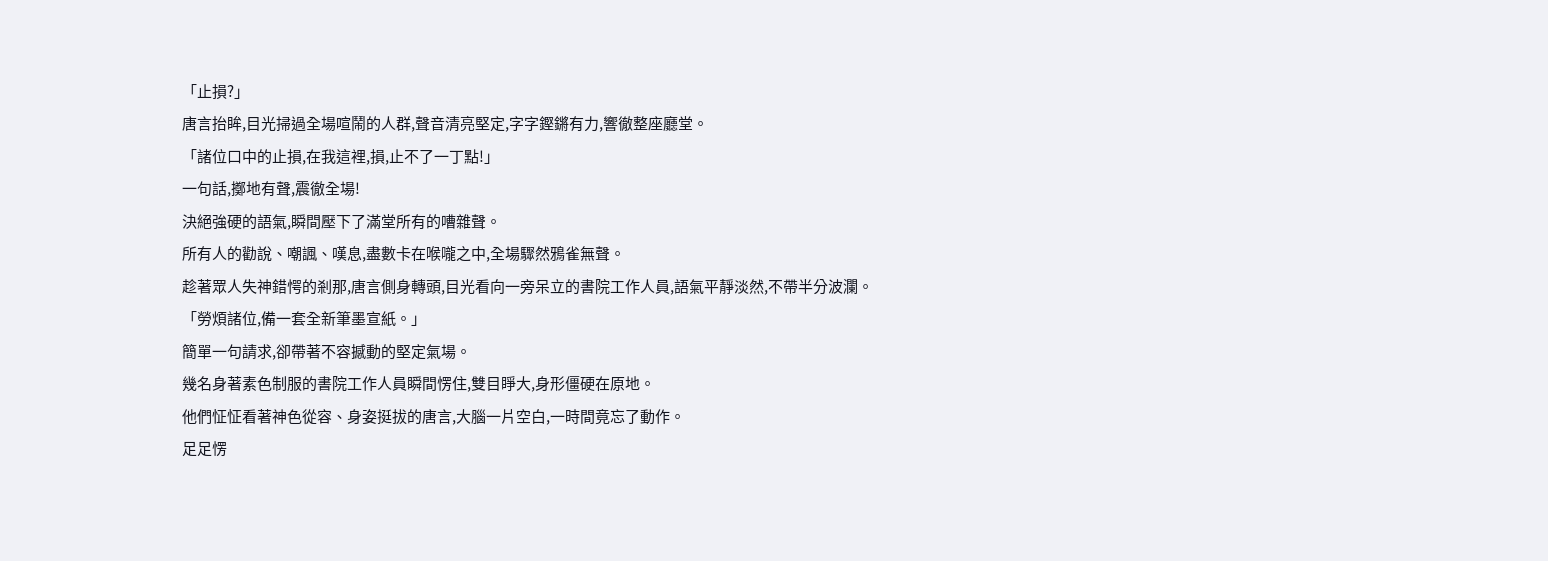「止損?」
唐言抬眸,目光掃過全場喧鬧的人群,聲音清亮堅定,字字鏗鏘有力,響徹整座廳堂。
「諸位口中的止損,在我這裡,損,止不了一丁點!」
一句話,擲地有聲,震徹全場!
決絕強硬的語氣,瞬間壓下了滿堂所有的嘈雜聲。
所有人的勸說、嘲諷、嘆息,盡數卡在喉嚨之中,全場驟然鴉雀無聲。
趁著眾人失神錯愕的剎那,唐言側身轉頭,目光看向一旁呆立的書院工作人員,語氣平靜淡然,不帶半分波瀾。
「勞煩諸位,備一套全新筆墨宣紙。」
簡單一句請求,卻帶著不容撼動的堅定氣場。
幾名身著素色制服的書院工作人員瞬間愣住,雙目睜大,身形僵硬在原地。
他們怔怔看著神色從容、身姿挺拔的唐言,大腦一片空白,一時間竟忘了動作。
足足愣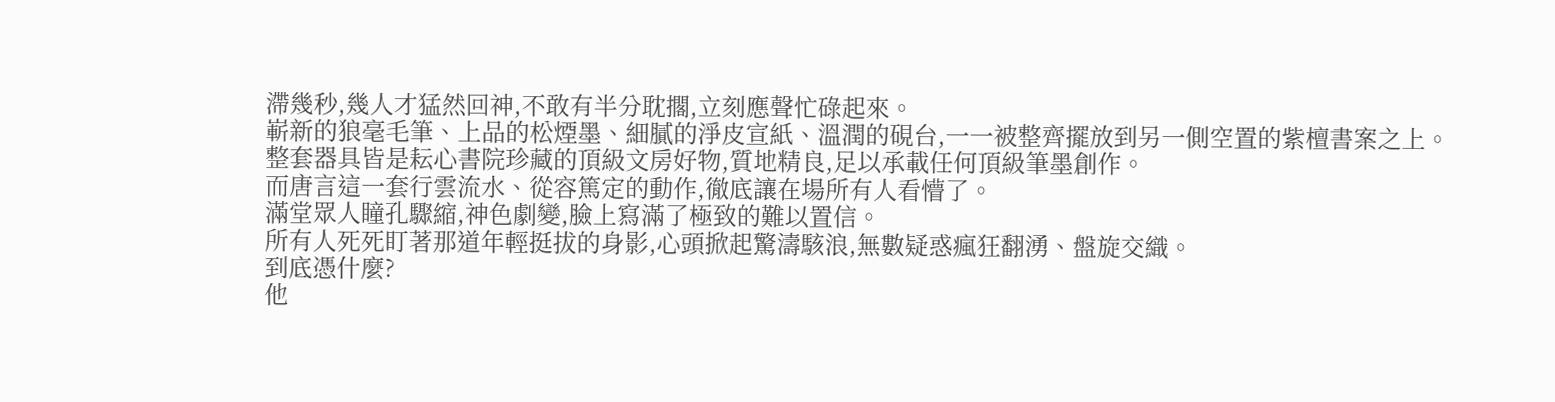滯幾秒,幾人才猛然回神,不敢有半分耽擱,立刻應聲忙碌起來。
嶄新的狼毫毛筆、上品的松煙墨、細膩的淨皮宣紙、溫潤的硯台,一一被整齊擺放到另一側空置的紫檀書案之上。
整套器具皆是耘心書院珍藏的頂級文房好物,質地精良,足以承載任何頂級筆墨創作。
而唐言這一套行雲流水、從容篤定的動作,徹底讓在場所有人看懵了。
滿堂眾人瞳孔驟縮,神色劇變,臉上寫滿了極致的難以置信。
所有人死死盯著那道年輕挺拔的身影,心頭掀起驚濤駭浪,無數疑惑瘋狂翻湧、盤旋交織。
到底憑什麼?
他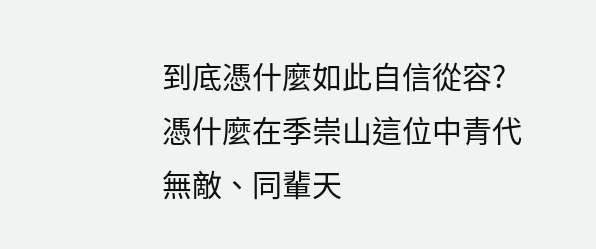到底憑什麼如此自信從容?
憑什麼在季崇山這位中青代無敵、同輩天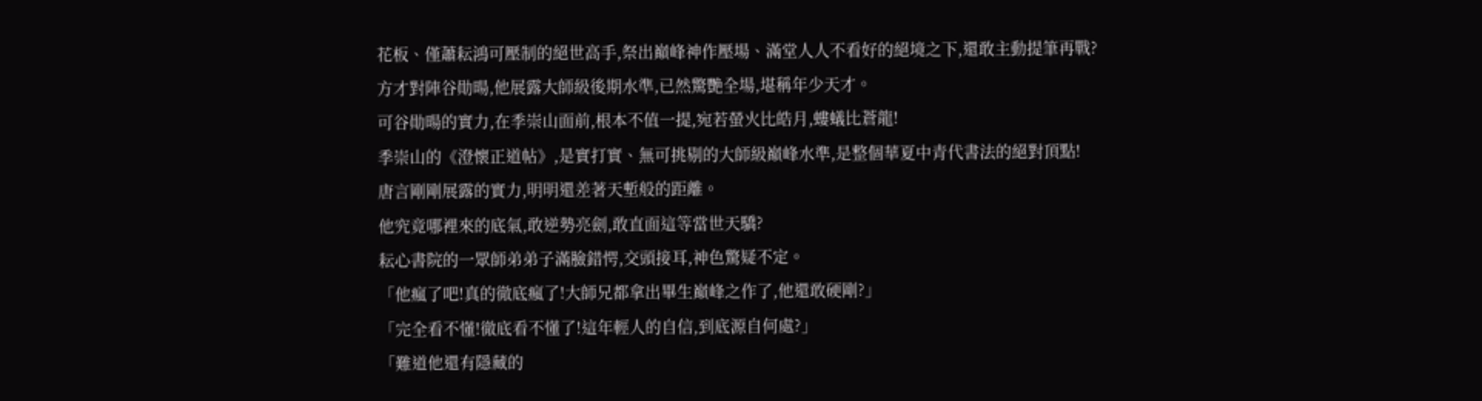花板、僅蕭耘鴻可壓制的絕世高手,祭出巔峰神作壓場、滿堂人人不看好的絕境之下,還敢主動提筆再戰?
方才對陣谷勛暘,他展露大師級後期水準,已然驚艷全場,堪稱年少天才。
可谷勛暘的實力,在季崇山面前,根本不值一提,宛若螢火比皓月,螻蟻比蒼龍!
季崇山的《澄懷正道帖》,是實打實、無可挑剔的大師級巔峰水準,是整個華夏中青代書法的絕對頂點!
唐言剛剛展露的實力,明明還差著天塹般的距離。
他究竟哪裡來的底氣,敢逆勢亮劍,敢直面這等當世天驕?
耘心書院的一眾師弟弟子滿臉錯愕,交頭接耳,神色驚疑不定。
「他瘋了吧!真的徹底瘋了!大師兄都拿出畢生巔峰之作了,他還敢硬剛?」
「完全看不懂!徹底看不懂了!這年輕人的自信,到底源自何處?」
「難道他還有隱藏的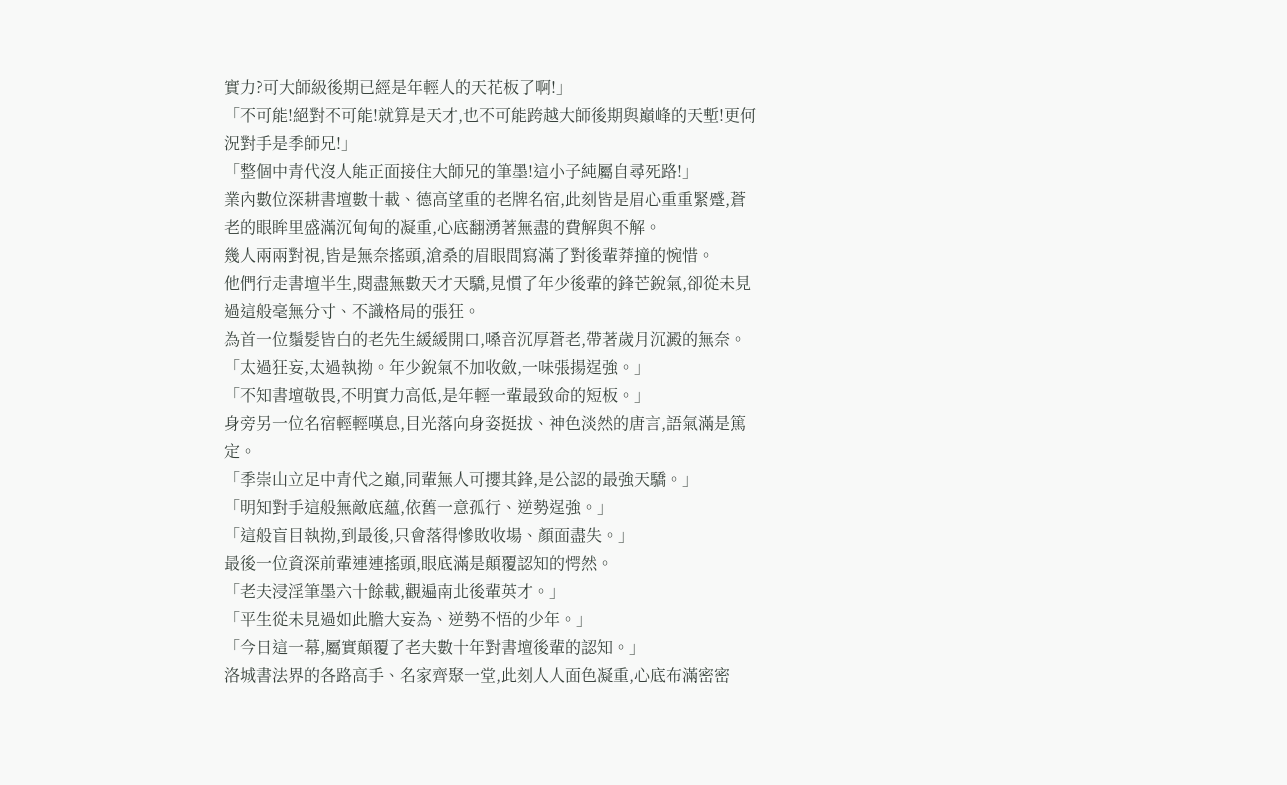實力?可大師級後期已經是年輕人的天花板了啊!」
「不可能!絕對不可能!就算是天才,也不可能跨越大師後期與巔峰的天塹!更何況對手是季師兄!」
「整個中青代沒人能正面接住大師兄的筆墨!這小子純屬自尋死路!」
業內數位深耕書壇數十載、德高望重的老牌名宿,此刻皆是眉心重重緊蹙,蒼老的眼眸里盛滿沉甸甸的凝重,心底翻湧著無盡的費解與不解。
幾人兩兩對視,皆是無奈搖頭,滄桑的眉眼間寫滿了對後輩莽撞的惋惜。
他們行走書壇半生,閱盡無數天才天驕,見慣了年少後輩的鋒芒銳氣,卻從未見過這般毫無分寸、不識格局的張狂。
為首一位鬚髮皆白的老先生緩緩開口,嗓音沉厚蒼老,帶著歲月沉澱的無奈。
「太過狂妄,太過執拗。年少銳氣不加收斂,一味張揚逞強。」
「不知書壇敬畏,不明實力高低,是年輕一輩最致命的短板。」
身旁另一位名宿輕輕嘆息,目光落向身姿挺拔、神色淡然的唐言,語氣滿是篤定。
「季崇山立足中青代之巔,同輩無人可攖其鋒,是公認的最強天驕。」
「明知對手這般無敵底蘊,依舊一意孤行、逆勢逞強。」
「這般盲目執拗,到最後,只會落得慘敗收場、顏面盡失。」
最後一位資深前輩連連搖頭,眼底滿是顛覆認知的愕然。
「老夫浸淫筆墨六十餘載,觀遍南北後輩英才。」
「平生從未見過如此膽大妄為、逆勢不悟的少年。」
「今日這一幕,屬實顛覆了老夫數十年對書壇後輩的認知。」
洛城書法界的各路高手、名家齊聚一堂,此刻人人面色凝重,心底布滿密密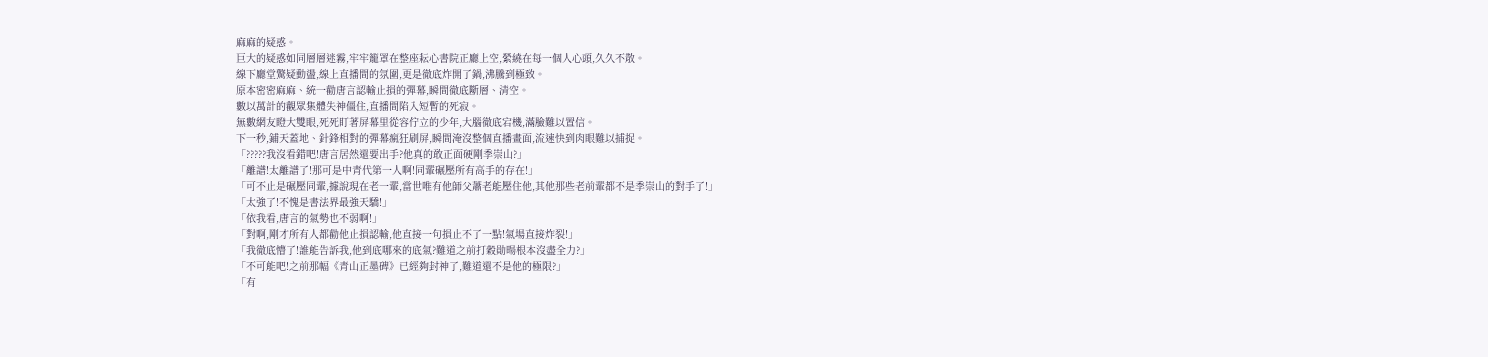麻麻的疑惑。
巨大的疑惑如同層層迷霧,牢牢籠罩在整座耘心書院正廳上空,縈繞在每一個人心頭,久久不散。
線下廳堂驚疑動盪,線上直播間的氛圍,更是徹底炸開了鍋,沸騰到極致。
原本密密麻麻、統一勸唐言認輸止損的彈幕,瞬間徹底斷層、清空。
數以萬計的觀眾集體失神僵住,直播間陷入短暫的死寂。
無數網友瞪大雙眼,死死盯著屏幕里從容佇立的少年,大腦徹底宕機,滿臉難以置信。
下一秒,鋪天蓋地、針鋒相對的彈幕瘋狂刷屏,瞬間淹沒整個直播畫面,流速快到肉眼難以捕捉。
「?????我沒看錯吧!唐言居然還要出手?他真的敢正面硬剛季崇山?」
「離譜!太離譜了!那可是中青代第一人啊!同輩碾壓所有高手的存在!」
「可不止是碾壓同輩,據說現在老一輩,當世唯有他師父蕭老能壓住他,其他那些老前輩都不是季崇山的對手了!」
「太強了!不愧是書法界最強天驕!」
「依我看,唐言的氣勢也不弱啊!」
「對啊,剛才所有人都勸他止損認輸,他直接一句損止不了一點!氣場直接炸裂!」
「我徹底懵了!誰能告訴我,他到底哪來的底氣?難道之前打穀勛暘根本沒盡全力?」
「不可能吧!之前那幅《青山正墨碑》已經夠封神了,難道還不是他的極限?」
「有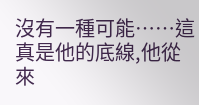沒有一種可能……這真是他的底線,他從來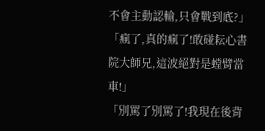不會主動認輸,只會戰到底?」
「瘋了,真的瘋了!敢碰耘心書院大師兄,這波絕對是螳臂當車!」
「別罵了別罵了!我現在後背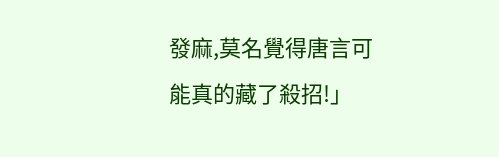發麻,莫名覺得唐言可能真的藏了殺招!」